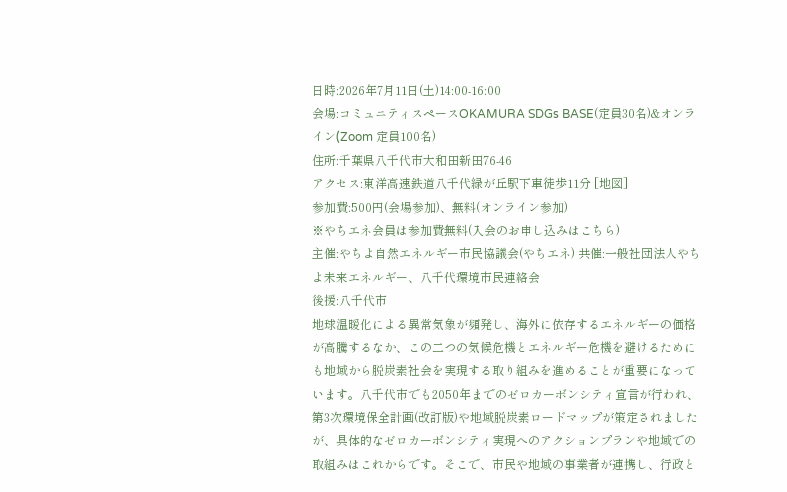日時:2026年7月11日(土)14:00-16:00
会場:コミュニティスペースOKAMURA SDGs BASE(定員30名)&オンライン(Zoom 定員100名)
住所:千葉県八千代市大和田新田76-46
アクセス:東洋高速鉄道八千代緑が丘駅下車徒歩11分 [地図]
参加費:500円(会場参加)、無料(オンライン参加)
※やちエネ会員は参加費無料(入会のお申し込みはこちら)
主催:やちよ自然エネルギー市民協議会(やちエネ) 共催:一般社団法人やちよ未来エネルギー、八千代環境市民連絡会
後援:八千代市
地球温暖化による異常気象が頻発し、海外に依存するエネルギーの価格が高騰するなか、この二つの気候危機とエネルギー危機を避けるためにも地域から脱炭素社会を実現する取り組みを進めることが重要になっています。八千代市でも2050年までのゼロカーボンシティ宣言が行われ、第3次環境保全計画(改訂版)や地域脱炭素ロードマップが策定されましたが、具体的なゼロカーボンシティ実現へのアクションプランや地域での取組みはこれからです。そこで、市民や地域の事業者が連携し、行政と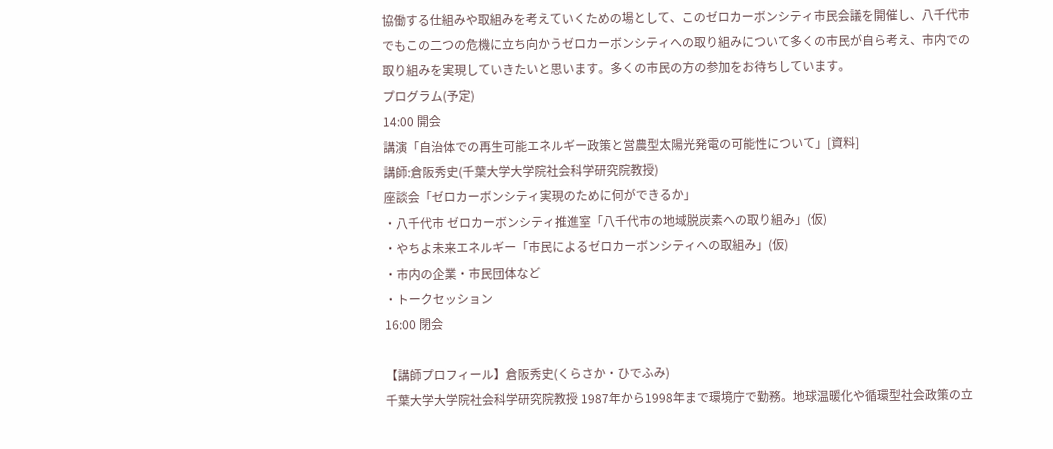協働する仕組みや取組みを考えていくための場として、このゼロカーボンシティ市民会議を開催し、八千代市でもこの二つの危機に立ち向かうゼロカーボンシティへの取り組みについて多くの市民が自ら考え、市内での取り組みを実現していきたいと思います。多くの市民の方の参加をお待ちしています。
プログラム(予定)
14:00 開会
講演「自治体での再生可能エネルギー政策と営農型太陽光発電の可能性について」[資料]
講師:倉阪秀史(千葉大学大学院社会科学研究院教授)
座談会「ゼロカーボンシティ実現のために何ができるか」
・八千代市 ゼロカーボンシティ推進室「八千代市の地域脱炭素への取り組み」(仮)
・やちよ未来エネルギー「市民によるゼロカーボンシティへの取組み」(仮)
・市内の企業・市民団体など
・トークセッション
16:00 閉会

【講師プロフィール】倉阪秀史(くらさか・ひでふみ)
千葉大学大学院社会科学研究院教授 1987年から1998年まで環境庁で勤務。地球温暖化や循環型社会政策の立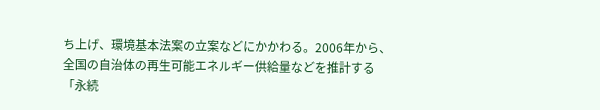ち上げ、環境基本法案の立案などにかかわる。2006年から、全国の自治体の再生可能エネルギー供給量などを推計する「永続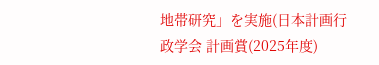地帯研究」を実施(日本計画行政学会 計画賞(2025年度)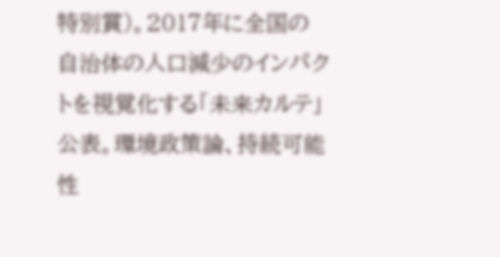特別賞)。2017年に全国の自治体の人口減少のインパクトを視覚化する「未来カルテ」公表。環境政策論、持続可能性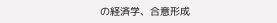の経済学、合意形成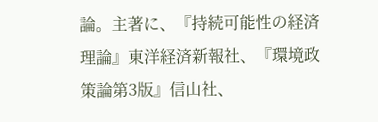論。主著に、『持続可能性の経済理論』東洋経済新報社、『環境政策論第3版』信山社、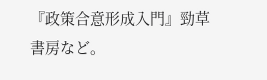『政策合意形成入門』勁草書房など。